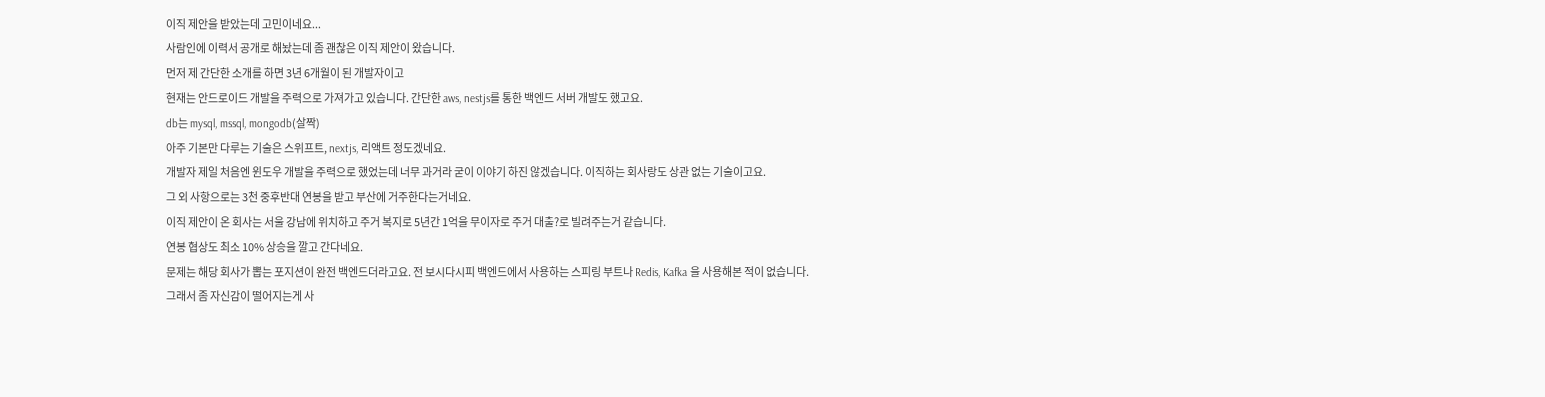이직 제안을 받았는데 고민이네요...
사람인에 이력서 공개로 해놨는데 좀 괜찮은 이직 제안이 왔습니다.
먼저 제 간단한 소개를 하면 3년 6개월이 된 개발자이고
현재는 안드로이드 개발을 주력으로 가져가고 있습니다. 간단한 aws, nestjs를 통한 백엔드 서버 개발도 했고요.
db는 mysql, mssql, mongodb(살짝)
아주 기본만 다루는 기술은 스위프트, nextjs, 리액트 정도겠네요.
개발자 제일 처음엔 윈도우 개발을 주력으로 했었는데 너무 과거라 굳이 이야기 하진 않겠습니다. 이직하는 회사랑도 상관 없는 기술이고요.
그 외 사항으로는 3천 중후반대 연봉을 받고 부산에 거주한다는거네요.
이직 제안이 온 회사는 서울 강남에 위치하고 주거 복지로 5년간 1억을 무이자로 주거 대출?로 빌려주는거 같습니다.
연봉 협상도 최소 10% 상승을 깔고 간다네요.
문제는 해당 회사가 뽑는 포지션이 완전 백엔드더라고요. 전 보시다시피 백엔드에서 사용하는 스피링 부트나 Redis, Kafka 을 사용해본 적이 없습니다.
그래서 좀 자신감이 떨어지는게 사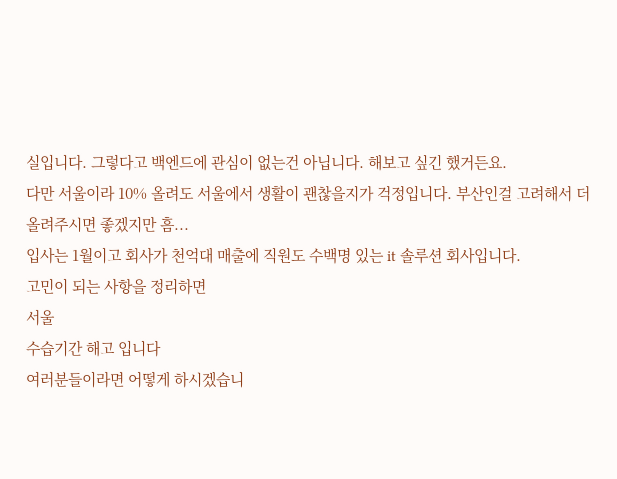실입니다. 그렇다고 백엔드에 관심이 없는건 아닙니다. 해보고 싶긴 했거든요.
다만 서울이라 10% 올려도 서울에서 생활이 괜찮을지가 걱정입니다. 부산인걸 고려해서 더 올려주시면 좋겠지만 흠...
입사는 1월이고 회사가 천억대 매출에 직원도 수백명 있는 it 솔루션 회사입니다.
고민이 되는 사항을 정리하면
서울
수습기간 해고 입니다
여러분들이라면 어떻게 하시겠습니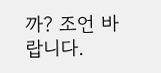까? 조언 바랍니다.